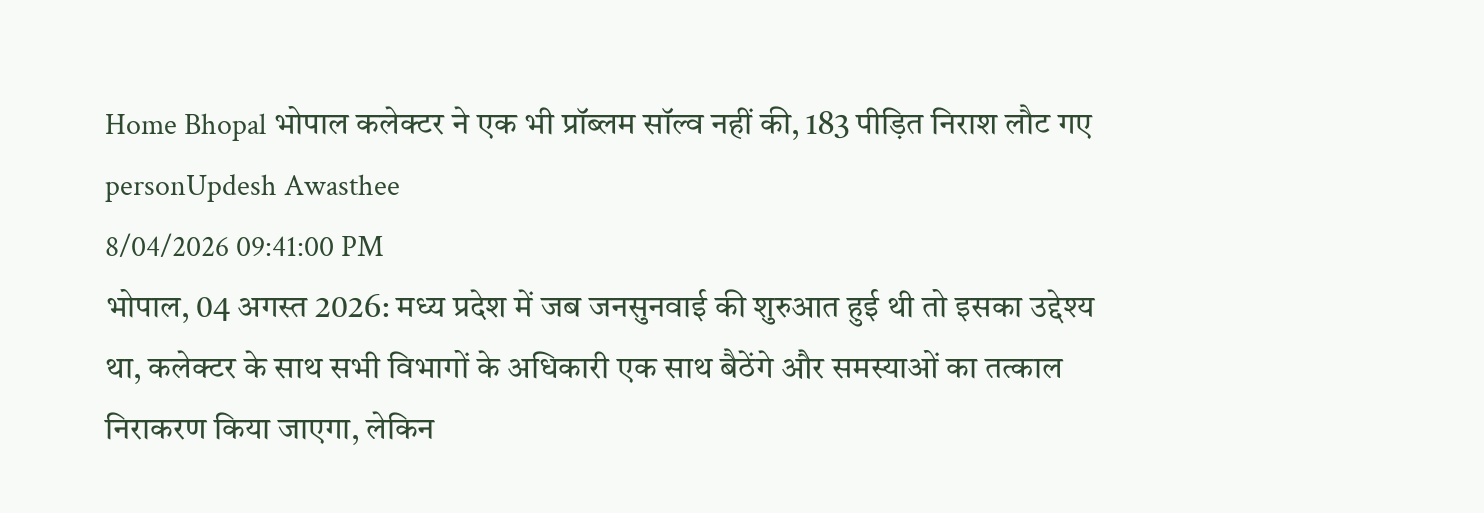Home Bhopal भोपाल कलेक्टर ने एक भी प्रॉब्लम सॉल्व नहीं की, 183 पीड़ित निराश लौट गए
personUpdesh Awasthee
8/04/2026 09:41:00 PM
भोपाल, 04 अगस्त 2026: मध्य प्रदेश में जब जनसुनवाई की शुरुआत हुई थी तो इसका उद्देश्य था, कलेक्टर के साथ सभी विभागों के अधिकारी एक साथ बैठेंगे और समस्याओं का तत्काल निराकरण किया जाएगा, लेकिन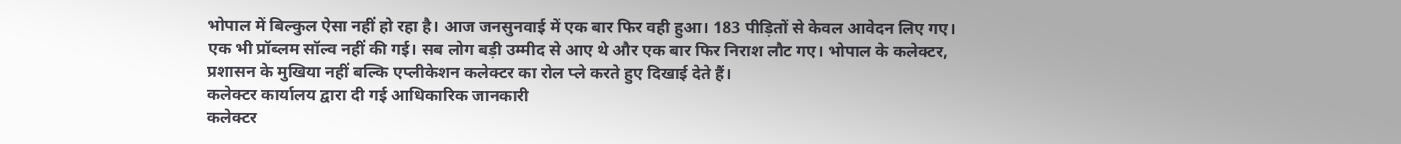भोपाल में बिल्कुल ऐसा नहीं हो रहा है। आज जनसुनवाई में एक बार फिर वही हुआ। 183 पीड़ितों से केवल आवेदन लिए गए। एक भी प्रॉब्लम सॉल्व नहीं की गई। सब लोग बड़ी उम्मीद से आए थे और एक बार फिर निराश लौट गए। भोपाल के कलेक्टर, प्रशासन के मुखिया नहीं बल्कि एप्लीकेशन कलेक्टर का रोल प्ले करते हुए दिखाई देते हैं।
कलेक्टर कार्यालय द्वारा दी गई आधिकारिक जानकारी
कलेक्टर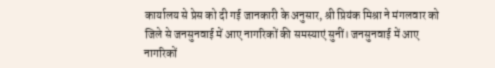कार्यालय से प्रेस को दी गई जानकारी के अनुसार, श्री प्रियंक मिश्रा ने मंगलवार को जिले से जनसुनवाई में आए नागरिकों की समस्याएं सुनीं। जनसुनवाई में आए नागरिकों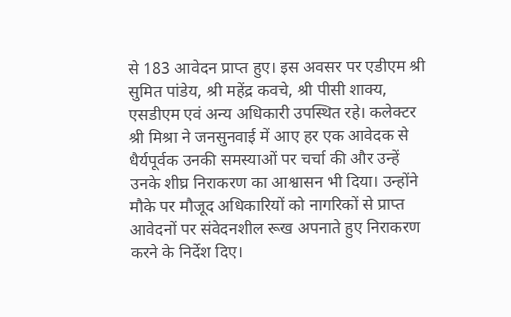से 183 आवेदन प्राप्त हुए। इस अवसर पर एडीएम श्री सुमित पांडेय, श्री महेंद्र कवचे, श्री पीसी शाक्य, एसडीएम एवं अन्य अधिकारी उपस्थित रहे। कलेक्टर श्री मिश्रा ने जनसुनवाई में आए हर एक आवेदक से धैर्यपूर्वक उनकी समस्याओं पर चर्चा की और उन्हें उनके शीघ्र निराकरण का आश्वासन भी दिया। उन्होंने मौके पर मौजूद अधिकारियों को नागरिकों से प्राप्त आवेदनों पर संवेदनशील रूख अपनाते हुए निराकरण करने के निर्देश दिए।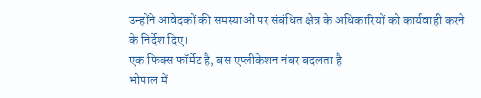उन्होंने आवेदकों की समस्याओं पर संबंधित क्षेत्र के अधिकारियों को कार्यवाही करने के निर्देश दिए।
एक फिक्स फॉर्मेट है, बस एप्लीकेशन नंबर बदलता है
भोपाल में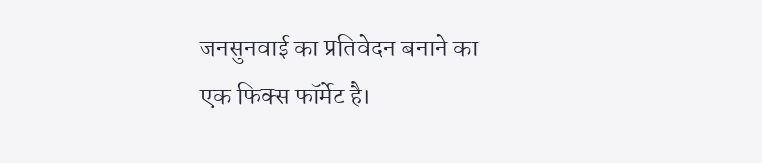जनसुनवाई का प्रतिवेदन बनाने का एक फिक्स फॉर्मेट है।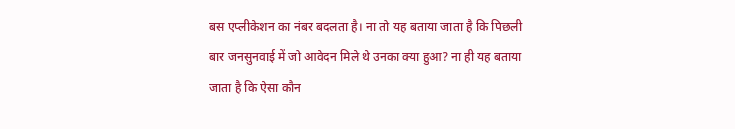बस एप्लीकेशन का नंबर बदलता है। ना तो यह बताया जाता है कि पिछली बार जनसुनवाई में जो आवेदन मिले थे उनका क्या हुआ? ना ही यह बताया जाता है कि ऐसा कौन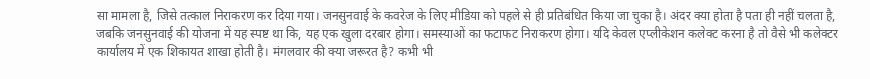सा मामला है, जिसे तत्काल निराकरण कर दिया गया। जनसुनवाई के कवरेज के लिए मीडिया को पहले से ही प्रतिबंधित किया जा चुका है। अंदर क्या होता है पता ही नहीं चलता है, जबकि जनसुनवाई की योजना में यह स्पष्ट था कि, यह एक खुला दरबार होगा। समस्याओं का फटाफट निराकरण होगा। यदि केवल एप्लीकेशन कलेक्ट करना है तो वैसे भी कलेक्टर कार्यालय में एक शिकायत शाखा होती है। मंगलवार की क्या जरूरत है? कभी भी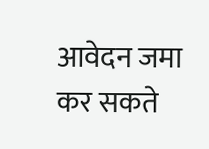आवेदन जमा कर सकते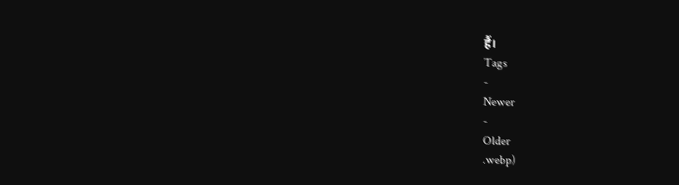हैं।
Tags
-
Newer
-
Older
.webp)